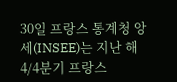30일 프랑스 통계청 앙세(INSEE)는 지난 해 4/4분기 프랑스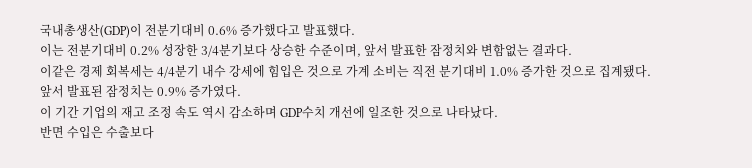국내총생산(GDP)이 전분기대비 0.6% 증가했다고 발표했다.
이는 전분기대비 0.2% 성장한 3/4분기보다 상승한 수준이며, 앞서 발표한 잠정치와 변함없는 결과다.
이같은 경제 회복세는 4/4분기 내수 강세에 힘입은 것으로 가계 소비는 직전 분기대비 1.0% 증가한 것으로 집계됐다.
앞서 발표된 잠정치는 0.9% 증가였다.
이 기간 기업의 재고 조정 속도 역시 감소하며 GDP수치 개선에 일조한 것으로 나타났다.
반면 수입은 수출보다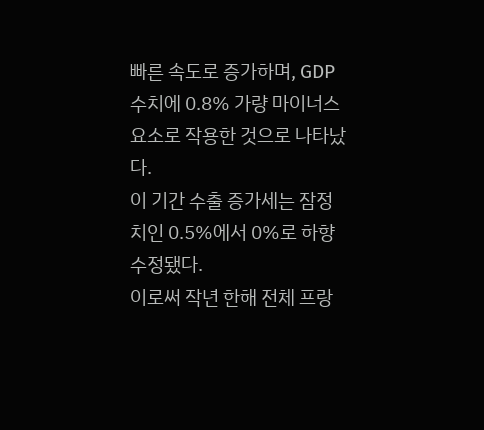빠른 속도로 증가하며, GDP수치에 0.8% 가량 마이너스 요소로 작용한 것으로 나타났다.
이 기간 수출 증가세는 잠정치인 0.5%에서 0%로 하향 수정됐다.
이로써 작년 한해 전체 프랑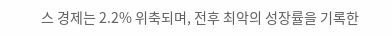스 경제는 2.2% 위축되며, 전후 최악의 성장률을 기록한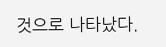것으로 나타났다.